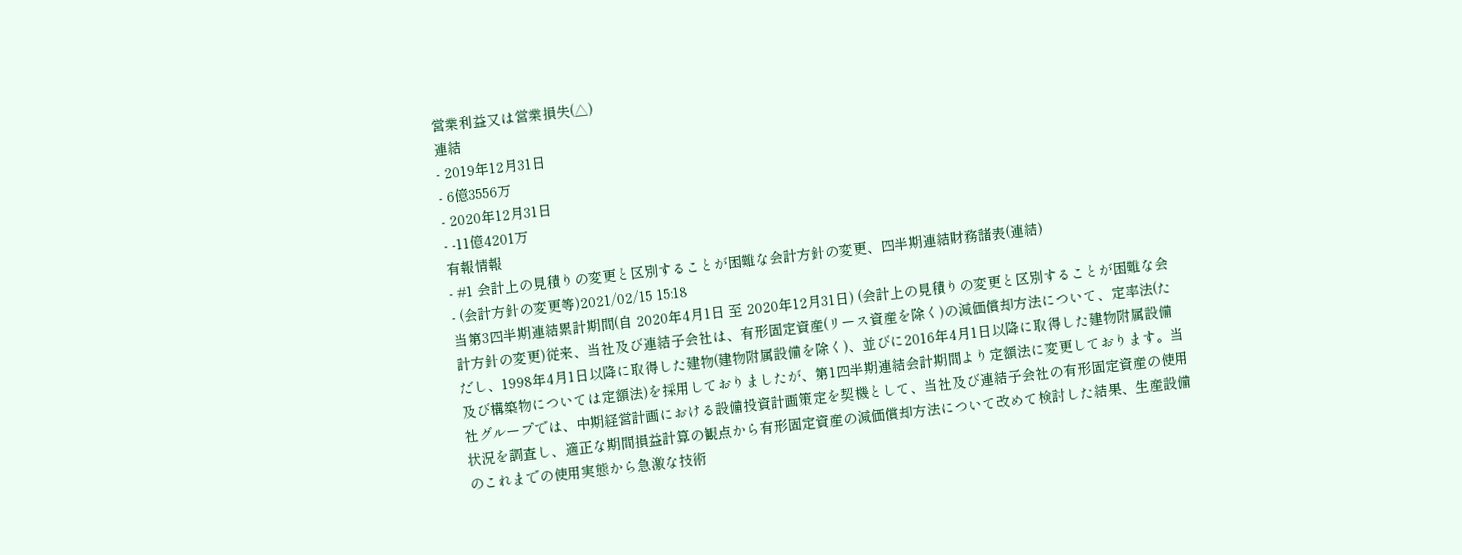営業利益又は営業損失(△)
連結
- 2019年12月31日
- 6億3556万
- 2020年12月31日
- -11億4201万
有報情報
- #1 会計上の見積りの変更と区別することが困難な会計方針の変更、四半期連結財務諸表(連結)
- (会計方針の変更等)2021/02/15 15:18
当第3四半期連結累計期間(自 2020年4月1日 至 2020年12月31日) (会計上の見積りの変更と区別することが困難な会計方針の変更)従来、当社及び連結子会社は、有形固定資産(リース資産を除く)の減価償却方法について、定率法(ただし、1998年4月1日以降に取得した建物(建物附属設備を除く)、並びに2016年4月1日以降に取得した建物附属設備及び構築物については定額法)を採用しておりましたが、第1四半期連結会計期間より定額法に変更しております。当社グループでは、中期経営計画における設備投資計画策定を契機として、当社及び連結子会社の有形固定資産の使用状況を調査し、適正な期間損益計算の観点から有形固定資産の減価償却方法について改めて検討した結果、生産設備のこれまでの使用実態から急激な技術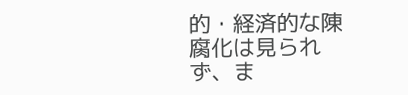的・経済的な陳腐化は見られず、ま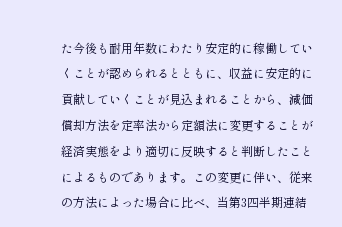た今後も耐用年数にわたり安定的に稼働していくことが認められるとともに、収益に安定的に貢献していくことが見込まれることから、減価償却方法を定率法から定額法に変更することが経済実態をより適切に反映すると判断したことによるものであります。この変更に伴い、従来の方法によった場合に比べ、当第3四半期連結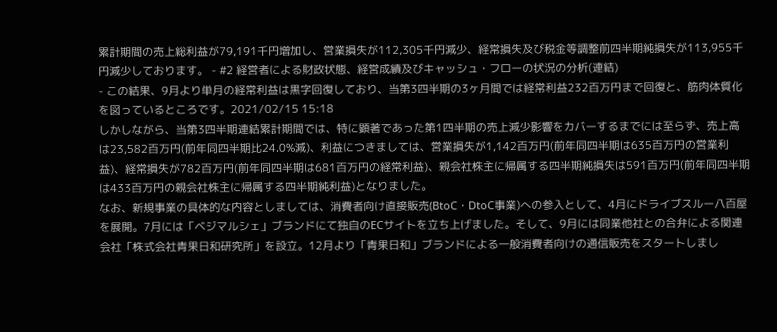累計期間の売上総利益が79,191千円増加し、営業損失が112,305千円減少、経常損失及び税金等調整前四半期純損失が113,955千円減少しております。 - #2 経営者による財政状態、経営成績及びキャッシュ・フローの状況の分析(連結)
- この結果、9月より単月の経常利益は黒字回復しており、当第3四半期の3ヶ月間では経常利益232百万円まで回復と、筋肉体質化を図っているところです。2021/02/15 15:18
しかしながら、当第3四半期連結累計期間では、特に顕著であった第1四半期の売上減少影響をカバーするまでには至らず、売上高は23,582百万円(前年同四半期比24.0%減)、利益につきましては、営業損失が1,142百万円(前年同四半期は635百万円の営業利益)、経常損失が782百万円(前年同四半期は681百万円の経常利益)、親会社株主に帰属する四半期純損失は591百万円(前年同四半期は433百万円の親会社株主に帰属する四半期純利益)となりました。
なお、新規事業の具体的な内容としましては、消費者向け直接販売(BtoC・DtoC事業)への参入として、4月にドライブスルー八百屋を展開。7月には「ベジマルシェ」ブランドにて独自のECサイトを立ち上げました。そして、9月には同業他社との合弁による関連会社「株式会社青果日和研究所」を設立。12月より「青果日和」ブランドによる一般消費者向けの通信販売をスタートしまし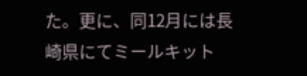た。更に、同12月には長崎県にてミールキット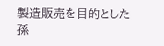製造販売を目的とした孫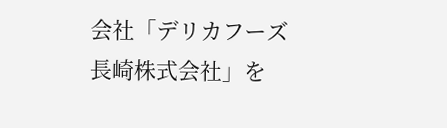会社「デリカフーズ長崎株式会社」を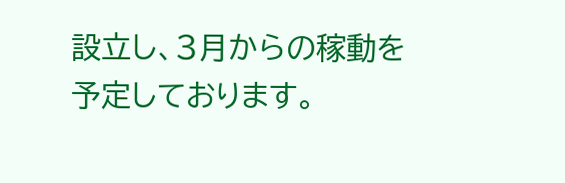設立し、3月からの稼動を予定しております。